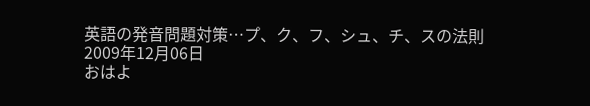英語の発音問題対策…プ、ク、フ、シュ、チ、スの法則
2009年12月06日
おはよ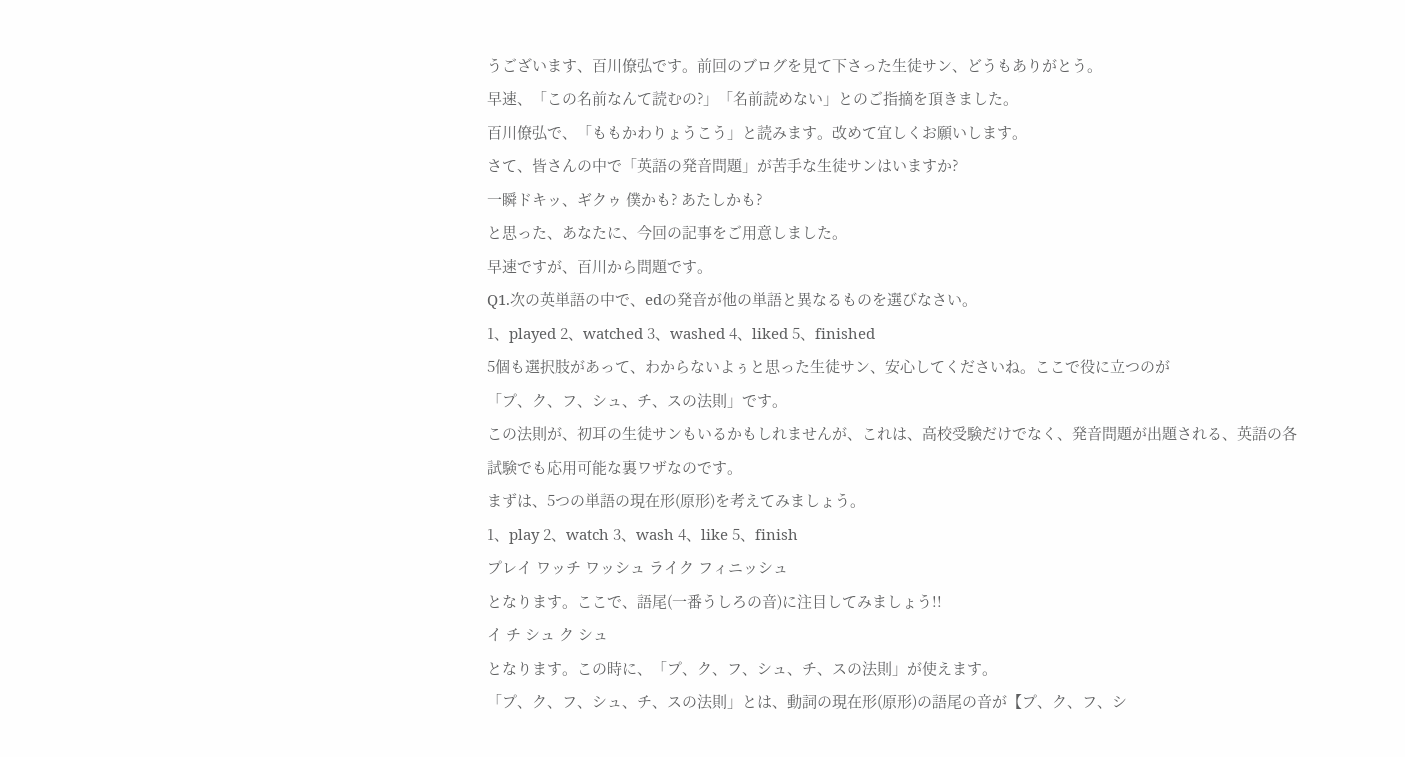うございます、百川僚弘です。前回のブログを見て下さった生徒サン、どうもありがとう。
早速、「この名前なんて読むの?」「名前読めない」とのご指摘を頂きました。
百川僚弘で、「ももかわりょうこう」と読みます。改めて宜しくお願いします。
さて、皆さんの中で「英語の発音問題」が苦手な生徒サンはいますか?
一瞬ドキッ、ギクゥ 僕かも? あたしかも?
と思った、あなたに、今回の記事をご用意しました。
早速ですが、百川から問題です。
Q1.次の英単語の中で、edの発音が他の単語と異なるものを選びなさい。
1、played 2、watched 3、washed 4、liked 5、finished
5個も選択肢があって、わからないよぅと思った生徒サン、安心してくださいね。ここで役に立つのが
「プ、ク、フ、シュ、チ、スの法則」です。
この法則が、初耳の生徒サンもいるかもしれませんが、これは、高校受験だけでなく、発音問題が出題される、英語の各試験でも応用可能な裏ワザなのです。
まずは、5つの単語の現在形(原形)を考えてみましょう。
1、play 2、watch 3、wash 4、like 5、finish
プレイ ワッチ ワッシュ ライク フィニッシュ
となります。ここで、語尾(一番うしろの音)に注目してみましょう!!
イ チ シュ ク シュ
となります。この時に、「プ、ク、フ、シュ、チ、スの法則」が使えます。
「プ、ク、フ、シュ、チ、スの法則」とは、動詞の現在形(原形)の語尾の音が【プ、ク、フ、シ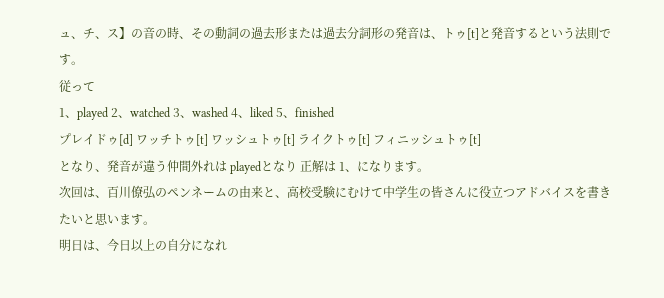ュ、チ、ス】の音の時、その動詞の過去形または過去分詞形の発音は、トゥ[t]と発音するという法則です。
従って
1、played 2、watched 3、washed 4、liked 5、finished
プレイドゥ[d] ワッチトゥ[t] ワッシュトゥ[t] ライクトゥ[t] フィニッシュトゥ[t]
となり、発音が違う仲間外れは playedとなり 正解は 1、になります。
次回は、百川僚弘のペンネームの由来と、高校受験にむけて中学生の皆さんに役立つアドバイスを書きたいと思います。
明日は、今日以上の自分になれ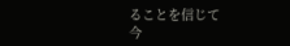ることを信じて
今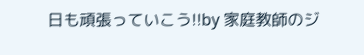日も頑張っていこう!!by 家庭教師のジ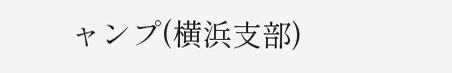ャンプ(横浜支部)